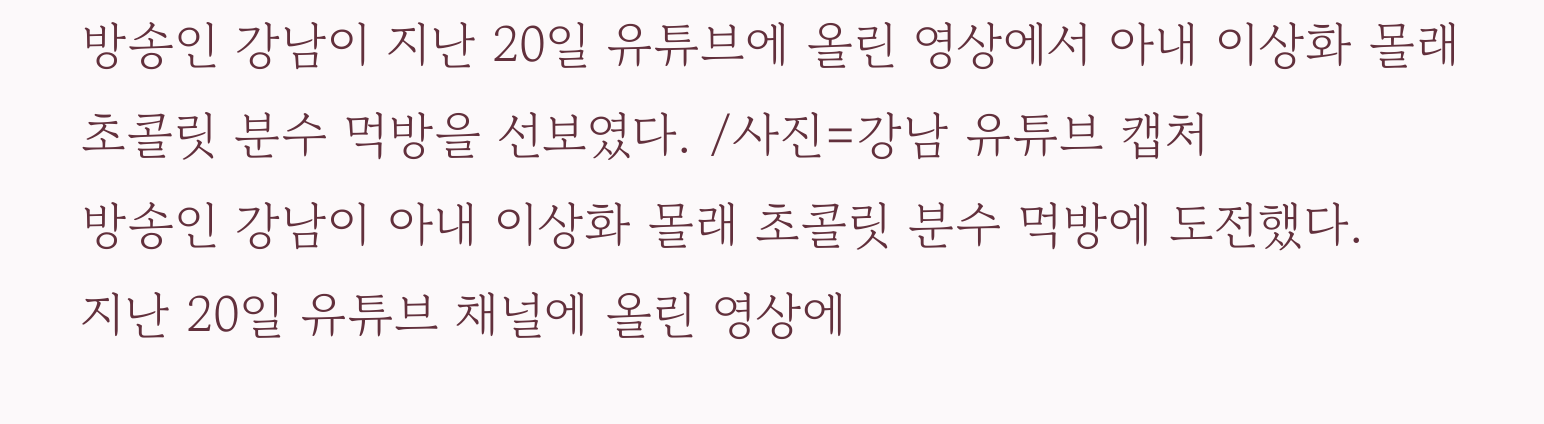방송인 강남이 지난 20일 유튜브에 올린 영상에서 아내 이상화 몰래 초콜릿 분수 먹방을 선보였다. /사진=강남 유튜브 캡처
방송인 강남이 아내 이상화 몰래 초콜릿 분수 먹방에 도전했다.
지난 20일 유튜브 채널에 올린 영상에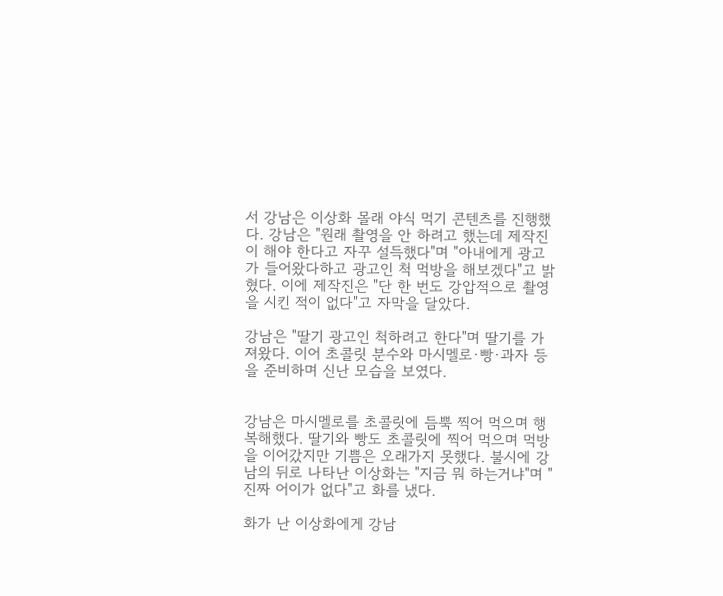서 강남은 이상화 몰래 야식 먹기 콘텐츠를 진행했다. 강남은 "원래 촬영을 안 하려고 했는데 제작진이 해야 한다고 자꾸 설득했다"며 "아내에게 광고가 들어왔다하고 광고인 척 먹방을 해보겠다"고 밝혔다. 이에 제작진은 "단 한 번도 강압적으로 촬영을 시킨 적이 없다"고 자막을 달았다.

강남은 "딸기 광고인 척하려고 한다"며 딸기를 가져왔다. 이어 초콜릿 분수와 마시멜로·빵·과자 등을 준비하며 신난 모습을 보였다.


강남은 마시멜로를 초콜릿에 듬뿍 찍어 먹으며 행복해했다. 딸기와 빵도 초콜릿에 찍어 먹으며 먹방을 이어갔지만 기쁨은 오래가지 못했다. 불시에 강남의 뒤로 나타난 이상화는 "지금 뭐 하는거냐"며 "진짜 어이가 없다"고 화를 냈다.

화가 난 이상화에게 강남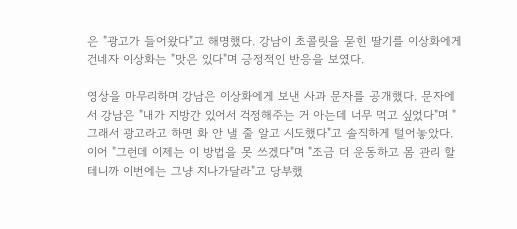은 "광고가 들어왔다"고 해명했다. 강남이 초콜릿을 묻힌 딸기를 이상화에게 건네자 이상화는 "맛은 있다"며 긍정적인 반응을 보였다.

영상을 마무리하며 강남은 이상화에게 보낸 사과 문자를 공개했다. 문자에서 강남은 "내가 지방간 있어서 걱정해주는 거 아는데 너무 먹고 싶었다"며 "그래서 광고라고 하면 화 안 낼 줄 알고 시도했다"고 솔직하게 털어놓았다. 이어 "그런데 이제는 이 방법을 못 쓰겠다"며 "조금 더 운동하고 몸 관리 할 테니까 이번에는 그냥 지나가달라"고 당부했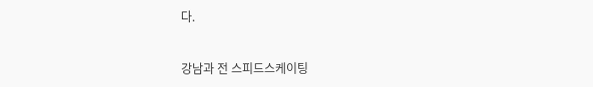다.


강남과 전 스피드스케이팅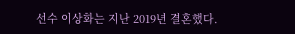선수 이상화는 지난 2019년 결혼했다.